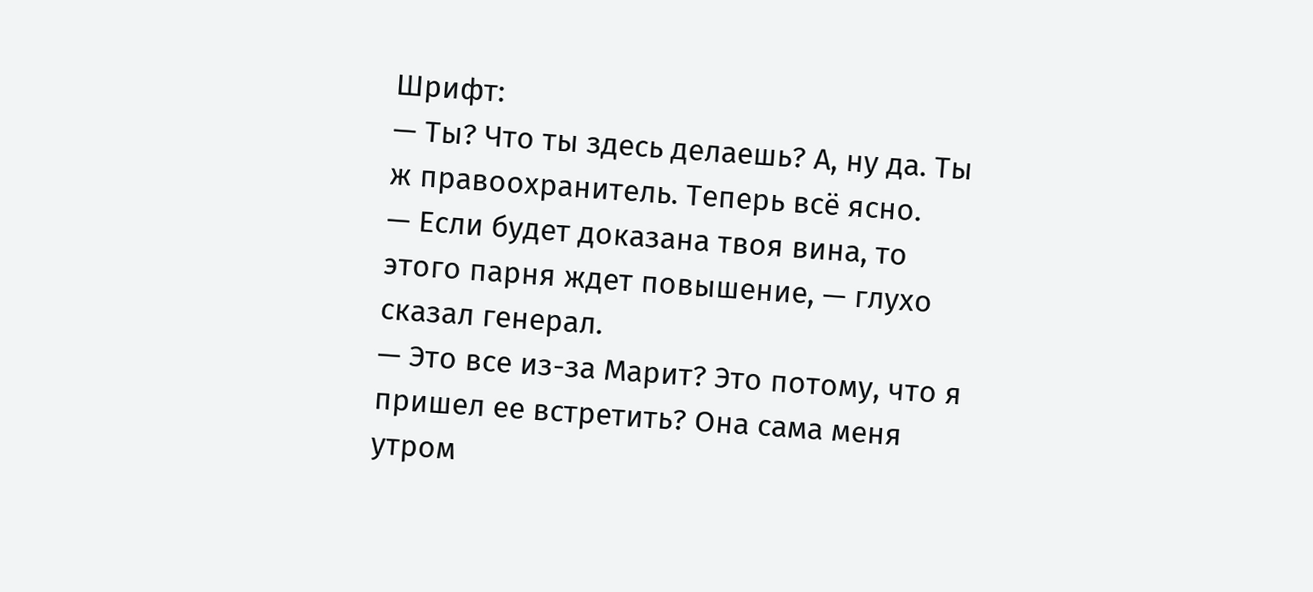Шрифт:
— Ты? Что ты здесь делаешь? А, ну да. Ты ж правоохранитель. Теперь всё ясно.
— Если будет доказана твоя вина, то этого парня ждет повышение, — глухо сказал генерал.
— Это все из-за Марит? Это потому, что я пришел ее встретить? Она сама меня утром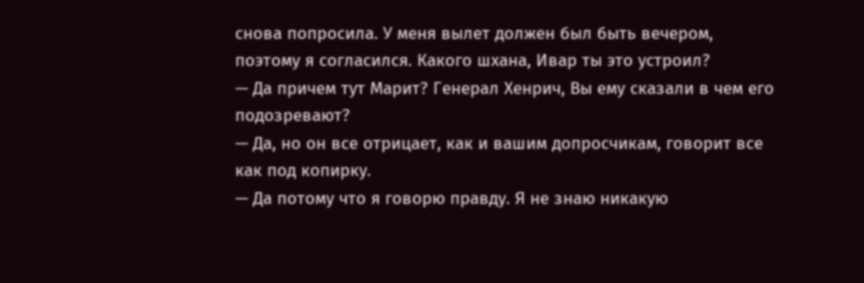снова попросила. У меня вылет должен был быть вечером, поэтому я согласился. Какого шхана, Ивар ты это устроил?
— Да причем тут Марит? Генерал Хенрич, Вы ему сказали в чем его подозревают?
— Да, но он все отрицает, как и вашим допросчикам, говорит все как под копирку.
— Да потому что я говорю правду. Я не знаю никакую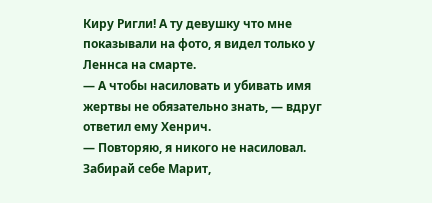Киру Ригли! А ту девушку что мне показывали на фото, я видел только у Леннса на смарте.
— А чтобы насиловать и убивать имя жертвы не обязательно знать, — вдруг ответил ему Хенрич.
— Повторяю, я никого не насиловал. Забирай себе Марит,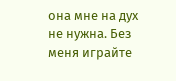она мне на дух не нужна. Без меня играйте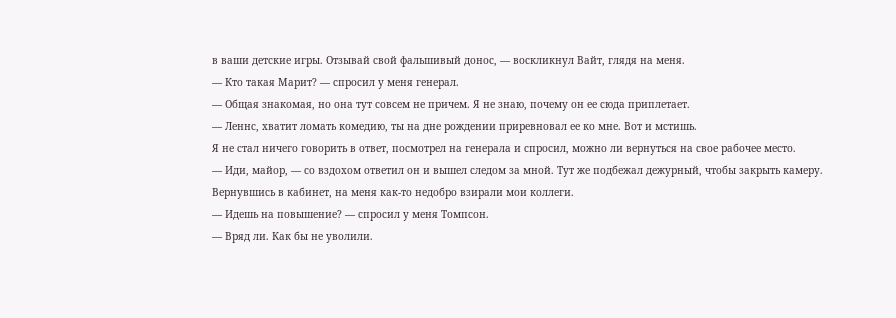в ваши детские игры. Отзывай свой фальшивый донос, — воскликнул Вайт, глядя на меня.
— Кто такая Марит? — спросил у меня генерал.
— Общая знакомая, но она тут совсем не причем. Я не знаю, почему он ее сюда приплетает.
— Леннс, хватит ломать комедию, ты на дне рождении приревновал ее ко мне. Вот и мстишь.
Я не стал ничего говорить в ответ, посмотрел на генерала и спросил, можно ли вернуться на свое рабочее место.
— Иди, майор, — со вздохом ответил он и вышел следом за мной. Тут же подбежал дежурный, чтобы закрыть камеру.
Вернувшись в кабинет, на меня как-то недобро взирали мои коллеги.
— Идешь на повышение? — спросил у меня Томпсон.
— Вряд ли. Как бы не уволили.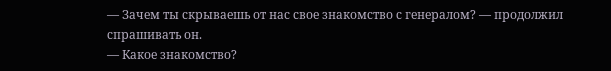— Зачем ты скрываешь от нас свое знакомство с генералом? — продолжил спрашивать он.
— Какое знакомство?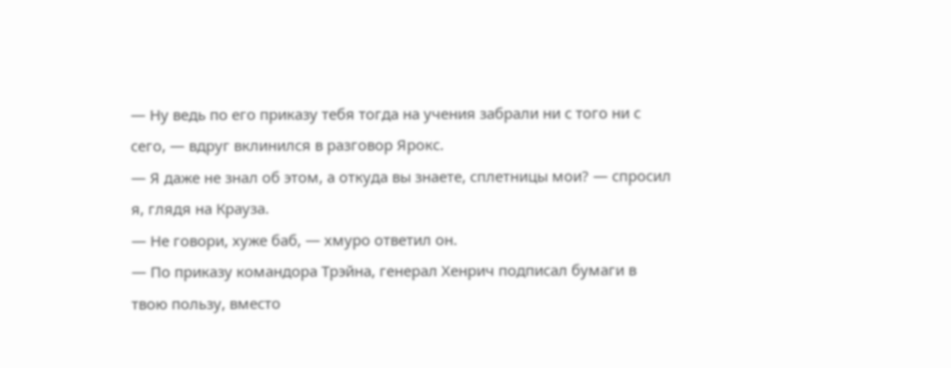— Ну ведь по его приказу тебя тогда на учения забрали ни с того ни с сего, — вдруг вклинился в разговор Ярокс.
— Я даже не знал об этом, а откуда вы знаете, сплетницы мои? — спросил я, глядя на Крауза.
— Не говори, хуже баб, — хмуро ответил он.
— По приказу командора Трэйна, генерал Хенрич подписал бумаги в твою пользу, вместо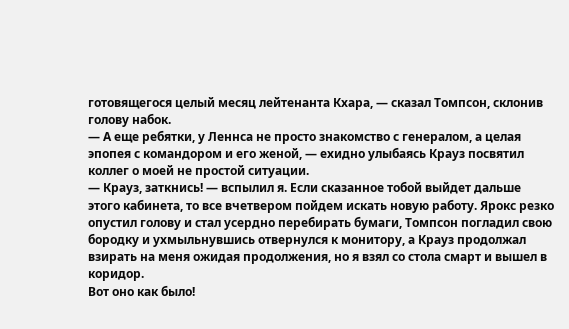готовящегося целый месяц лейтенанта Кхара, — сказал Томпсон, склонив голову набок.
— А еще ребятки, у Леннса не просто знакомство с генералом, а целая эпопея с командором и его женой, — ехидно улыбаясь Крауз посвятил коллег о моей не простой ситуации.
— Крауз, заткнись! — вспылил я. Если сказанное тобой выйдет дальше этого кабинета, то все вчетвером пойдем искать новую работу. Ярокс резко опустил голову и стал усердно перебирать бумаги, Томпсон погладил свою бородку и ухмыльнувшись отвернулся к монитору, а Крауз продолжал взирать на меня ожидая продолжения, но я взял со стола смарт и вышел в коридор.
Вот оно как было!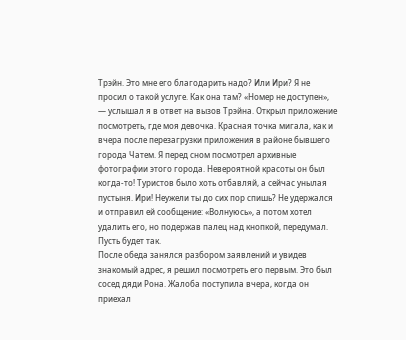Трэйн. Это мне его благодарить надо? Или Ири? Я не просил о такой услуге. Как она там? «Номер не доступен», — услышал я в ответ на вызов Трэйна. Открыл приложение посмотреть, где моя девочка. Красная точка мигала, как и вчера после перезагрузки приложения в районе бывшего города Чатем. Я перед сном посмотрел архивные фотографии этого города. Невероятной красоты он был когда-то! Туристов было хоть отбавляй, а сейчас унылая пустыня. Ири! Неужели ты до сих пор спишь? Не удержался и отправил ей сообщение: «Волнуюсь», а потом хотел удалить его, но подержав палец над кнопкой, передумал. Пусть будет так.
После обеда занялся разбором заявлений и увидев знакомый адрес, я решил посмотреть его первым. Это был сосед дяди Рона. Жалоба поступила вчера, когда он приехал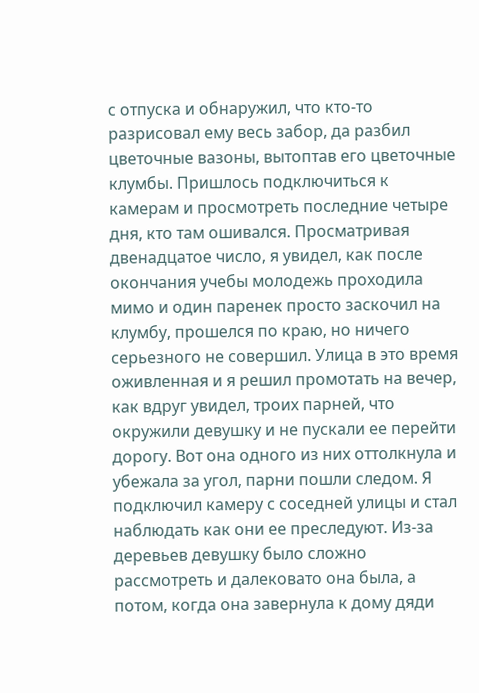с отпуска и обнаружил, что кто-то разрисовал ему весь забор, да разбил цветочные вазоны, вытоптав его цветочные клумбы. Пришлось подключиться к камерам и просмотреть последние четыре дня, кто там ошивался. Просматривая двенадцатое число, я увидел, как после окончания учебы молодежь проходила мимо и один паренек просто заскочил на клумбу, прошелся по краю, но ничего серьезного не совершил. Улица в это время оживленная и я решил промотать на вечер, как вдруг увидел, троих парней, что окружили девушку и не пускали ее перейти дорогу. Вот она одного из них оттолкнула и убежала за угол, парни пошли следом. Я подключил камеру с соседней улицы и стал наблюдать как они ее преследуют. Из-за деревьев девушку было сложно рассмотреть и далековато она была, а потом, когда она завернула к дому дяди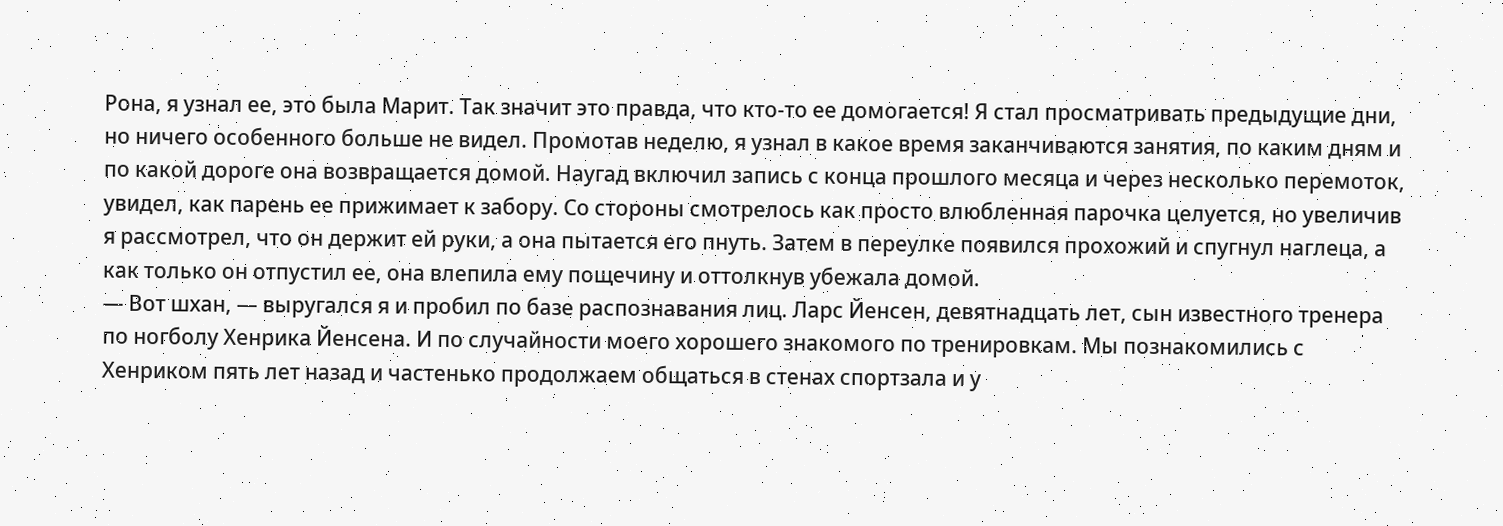Рона, я узнал ее, это была Марит. Так значит это правда, что кто-то ее домогается! Я стал просматривать предыдущие дни, но ничего особенного больше не видел. Промотав неделю, я узнал в какое время заканчиваются занятия, по каким дням и по какой дороге она возвращается домой. Наугад включил запись с конца прошлого месяца и через несколько перемоток, увидел, как парень ее прижимает к забору. Со стороны смотрелось как просто влюбленная парочка целуется, но увеличив я рассмотрел, что он держит ей руки, а она пытается его пнуть. Затем в переулке появился прохожий и спугнул наглеца, а как только он отпустил ее, она влепила ему пощечину и оттолкнув убежала домой.
— Вот шхан, — выругался я и пробил по базе распознавания лиц. Ларс Йенсен, девятнадцать лет, сын известного тренера по ногболу Хенрика Йенсена. И по случайности моего хорошего знакомого по тренировкам. Мы познакомились с Хенриком пять лет назад и частенько продолжаем общаться в стенах спортзала и у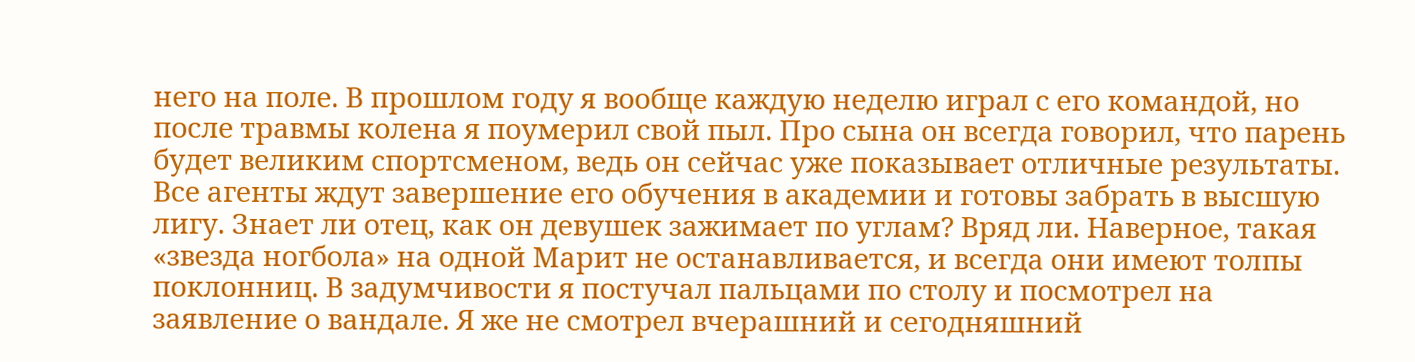него на поле. В прошлом году я вообще каждую неделю играл с его командой, но после травмы колена я поумерил свой пыл. Про сына он всегда говорил, что парень будет великим спортсменом, ведь он сейчас уже показывает отличные результаты. Все агенты ждут завершение его обучения в академии и готовы забрать в высшую лигу. Знает ли отец, как он девушек зажимает по углам? Вряд ли. Наверное, такая «звезда ногбола» на одной Марит не останавливается, и всегда они имеют толпы поклонниц. В задумчивости я постучал пальцами по столу и посмотрел на заявление о вандале. Я же не смотрел вчерашний и сегодняшний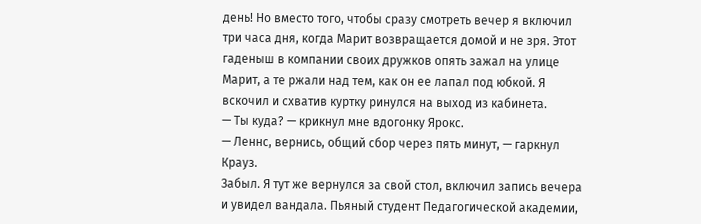день! Но вместо того, чтобы сразу смотреть вечер я включил три часа дня, когда Марит возвращается домой и не зря. Этот гаденыш в компании своих дружков опять зажал на улице Марит, а те ржали над тем, как он ее лапал под юбкой. Я вскочил и схватив куртку ринулся на выход из кабинета.
— Ты куда? — крикнул мне вдогонку Ярокс.
— Леннс, вернись, общий сбор через пять минут, — гаркнул Крауз.
Забыл. Я тут же вернулся за свой стол, включил запись вечера и увидел вандала. Пьяный студент Педагогической академии,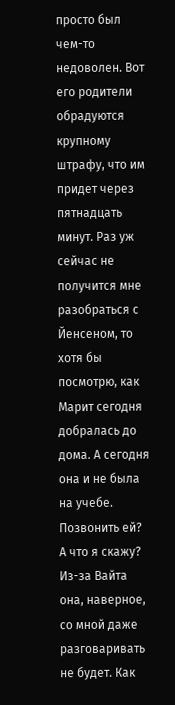просто был чем-то недоволен. Вот его родители обрадуются крупному штрафу, что им придет через пятнадцать минут. Раз уж сейчас не получится мне разобраться с Йенсеном, то хотя бы посмотрю, как Марит сегодня добралась до дома. А сегодня она и не была на учебе. Позвонить ей? А что я скажу? Из-за Вайта она, наверное, со мной даже разговаривать не будет. Как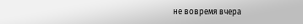не вовремя вчера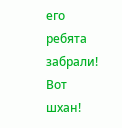его ребята забрали! Вот шхан!